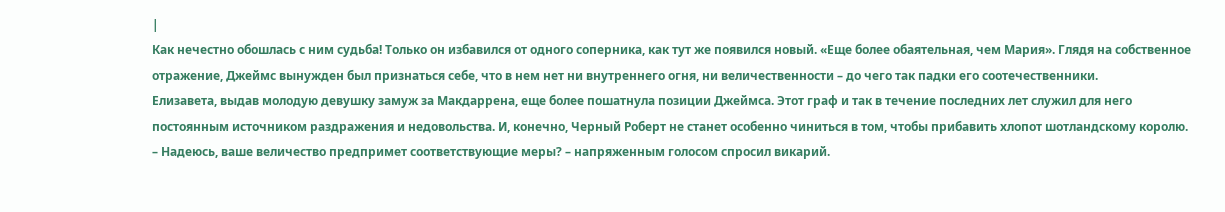|
Как нечестно обошлась с ним судьба! Только он избавился от одного соперника, как тут же появился новый. «Еще более обаятельная, чем Мария». Глядя на собственное отражение, Джеймс вынужден был признаться себе, что в нем нет ни внутреннего огня, ни величественности – до чего так падки его соотечественники.
Елизавета, выдав молодую девушку замуж за Макдаррена, еще более пошатнула позиции Джеймса. Этот граф и так в течение последних лет служил для него постоянным источником раздражения и недовольства. И, конечно, Черный Роберт не станет особенно чиниться в том, чтобы прибавить хлопот шотландскому королю.
– Надеюсь, ваше величество предпримет соответствующие меры? – напряженным голосом спросил викарий.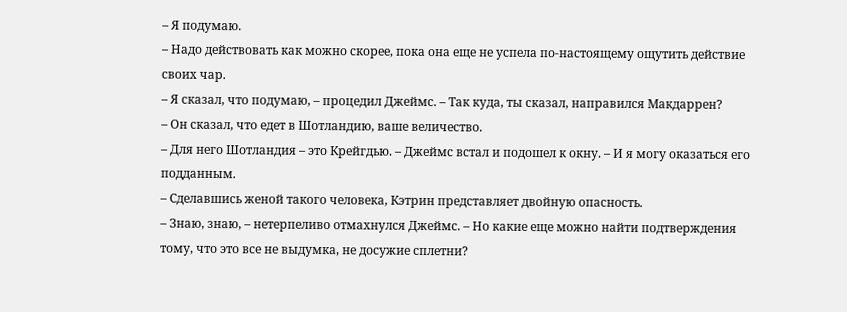– Я подумаю.
– Надо действовать как можно скорее, пока она еще не успела по-настоящему ощутить действие своих чар.
– Я сказал, что подумаю, – процедил Джеймс. – Так куда, ты сказал, направился Макдаррен?
– Он сказал, что едет в Шотландию, ваше величество.
– Для него Шотландия – это Крейгдью. – Джеймс встал и подошел к окну. – И я могу оказаться его подданным.
– Сделавшись женой такого человека, Кэтрин представляет двойную опасность.
– Знаю, знаю, – нетерпеливо отмахнулся Джеймс. – Но какие еще можно найти подтверждения тому, что это все не выдумка, не досужие сплетни?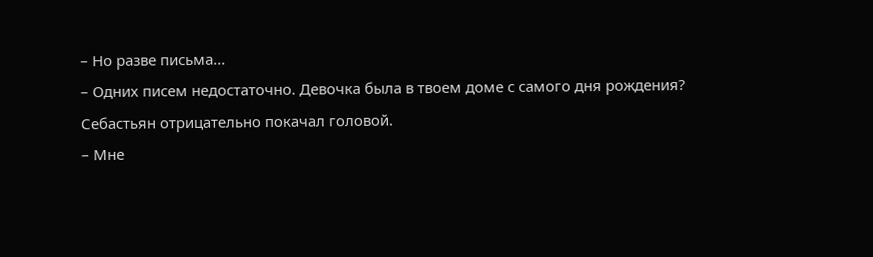– Но разве письма...
– Одних писем недостаточно. Девочка была в твоем доме с самого дня рождения?
Себастьян отрицательно покачал головой.
– Мне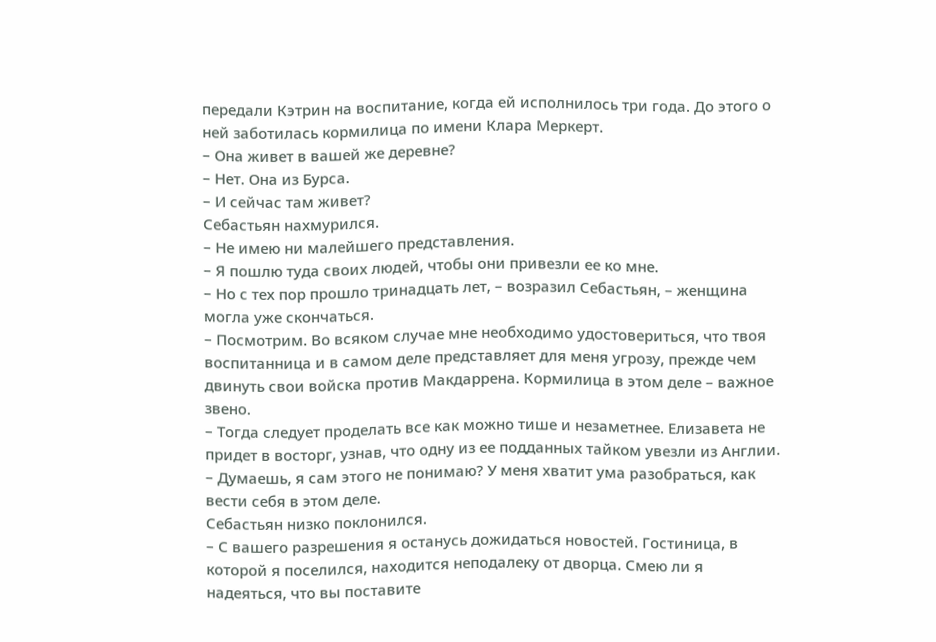передали Кэтрин на воспитание, когда ей исполнилось три года. До этого о ней заботилась кормилица по имени Клара Меркерт.
– Она живет в вашей же деревне?
– Нет. Она из Бурса.
– И сейчас там живет?
Себастьян нахмурился.
– Не имею ни малейшего представления.
– Я пошлю туда своих людей, чтобы они привезли ее ко мне.
– Но с тех пор прошло тринадцать лет, – возразил Себастьян, – женщина могла уже скончаться.
– Посмотрим. Во всяком случае мне необходимо удостовериться, что твоя воспитанница и в самом деле представляет для меня угрозу, прежде чем двинуть свои войска против Макдаррена. Кормилица в этом деле – важное звено.
– Тогда следует проделать все как можно тише и незаметнее. Елизавета не придет в восторг, узнав, что одну из ее подданных тайком увезли из Англии.
– Думаешь, я сам этого не понимаю? У меня хватит ума разобраться, как вести себя в этом деле.
Себастьян низко поклонился.
– С вашего разрешения я останусь дожидаться новостей. Гостиница, в которой я поселился, находится неподалеку от дворца. Смею ли я надеяться, что вы поставите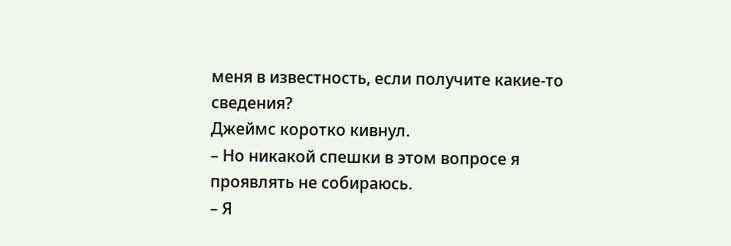меня в известность, если получите какие-то сведения?
Джеймс коротко кивнул.
– Но никакой спешки в этом вопросе я проявлять не собираюсь.
– Я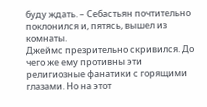буду ждать. – Себастьян почтительно поклонился и, пятясь, вышел из комнаты.
Джеймс презрительно скривился. До чего же ему противны эти религиозные фанатики с горящими глазами. Но на этот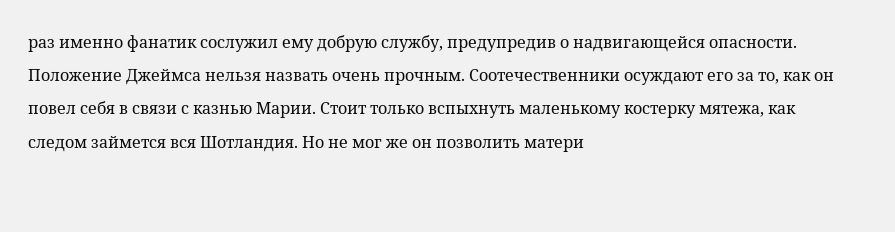раз именно фанатик сослужил ему добрую службу, предупредив о надвигающейся опасности. Положение Джеймса нельзя назвать очень прочным. Соотечественники осуждают его за то, как он повел себя в связи с казнью Марии. Стоит только вспыхнуть маленькому костерку мятежа, как следом займется вся Шотландия. Но не мог же он позволить матери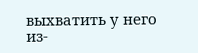выхватить у него из-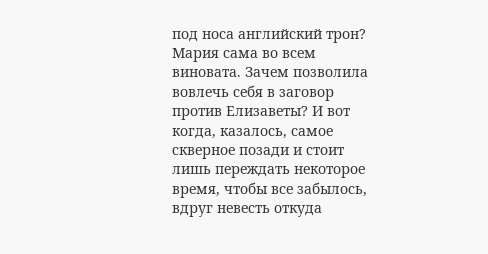под носа английский трон? Мария сама во всем виновата. Зачем позволила вовлечь себя в заговор против Елизаветы? И вот когда, казалось, самое скверное позади и стоит лишь переждать некоторое время, чтобы все забылось, вдруг невесть откуда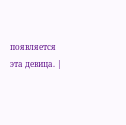появляется эта девица. |